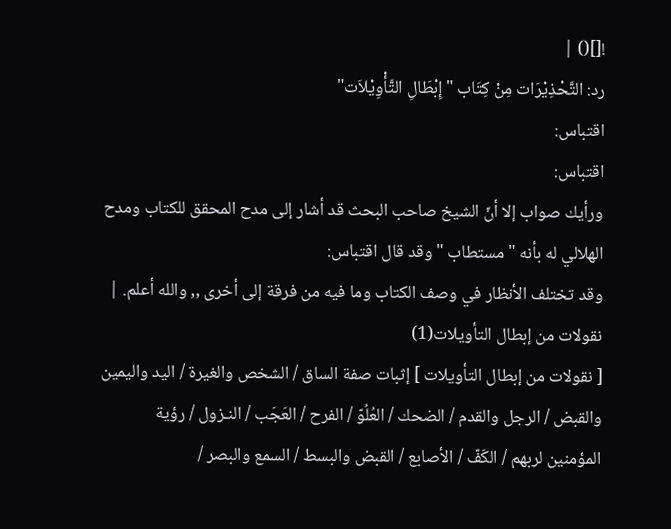![]() |
رد: التَّحْذِيْرَات مِنْ كِتَاب "إِبْطَالِ التَّأْوِيْلاَت"
اقتباس:
اقتباس:
ورأيك صواب إلا أنّ الشيخ صاحب البحث قد أشار إلى مدح المحقق للكتاب ومدح الهلالي له بأنه "مستطاب " وقد قال اقتباس:
وقد تختلف الأنظار في وصف الكتاب وما فيه من فرقة إلى أخرى ,, والله أعلم. |
نقولات من إبطال التأويلات(1)
[ نقولات من إبطال التأويلات ] إثبات صفة الساق / الشخص والغيرة / اليد واليمين والقبض / الرجل والقدم / الضحك / العُلُوّ / الفرح / العَجَب / النـزول / رؤية المؤمنين لربهم / الكَفّ / الأصابع / القبض والبسط / السمع والبصر /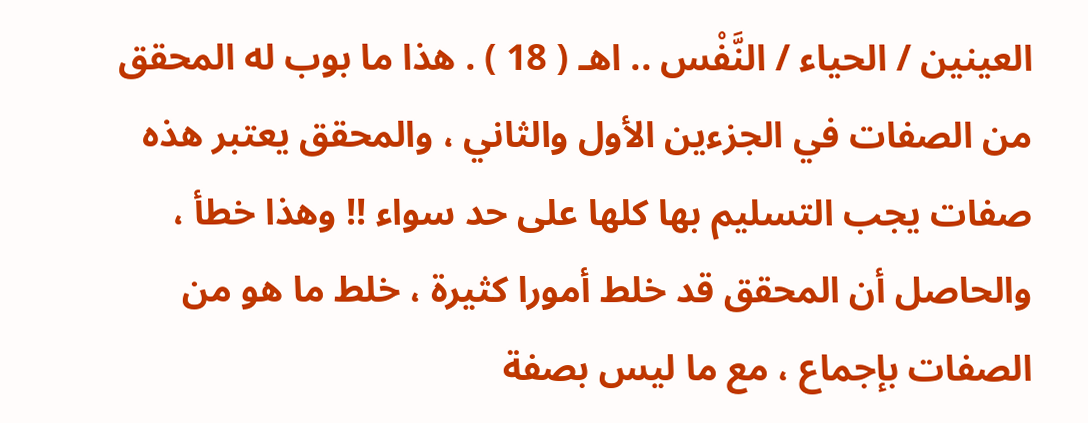العينين / الحياء / النَّفْس .. اهـ ( 18 ) . هذا ما بوب له المحقق من الصفات في الجزءين الأول والثاني ، والمحقق يعتبر هذه صفات يجب التسليم بها كلها على حد سواء !! وهذا خطأ ، والحاصل أن المحقق قد خلط أمورا كثيرة ، خلط ما هو من الصفات بإجماع ، مع ما ليس بصفة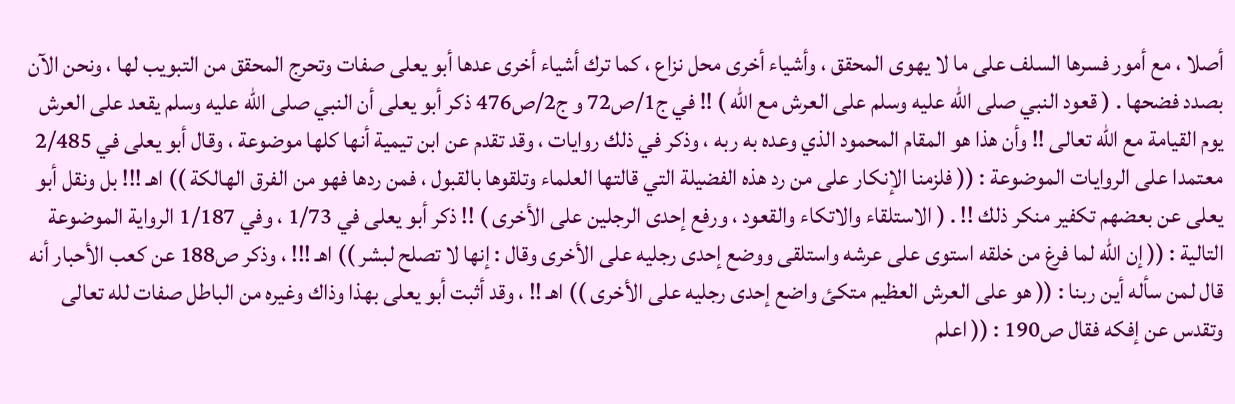أصلا ، مع أمور فسرها السلف على ما لا يهوى المحقق ، وأشياء أخرى محل نزاع ، كما ترك أشياء أخرى عدها أبو يعلى صفات وتحرج المحقق من التبويب لها ، ونحن الآن بصدد فضحها . ( قعود النبي صلى الله عليه وسلم على العرش مع الله ) !! في ج1/ص72 و ج2/ص476 ذكر أبو يعلى أن النبي صلى الله عليه وسلم يقعد على العرش يوم القيامة مع الله تعالى !! وأن هذا هو المقام المحمود الذي وعده به ربه ، وذكر في ذلك روايات ، وقد تقدم عن ابن تيمية أنها كلها موضوعة ، وقال أبو يعلى في 2/485 معتمدا على الروايات الموضوعة : (( فلزمنا الإنكار على من رد هذه الفضيلة التي قالتها العلماء وتلقوها بالقبول ، فمن ردها فهو من الفرق الهالكة )) اهـ !!! بل ونقل أبو يعلى عن بعضهم تكفير منكر ذلك !! . ( الاستلقاء والاتكاء والقعود ، ورفع إحدى الرجلين على الأخرى ) !! ذكر أبو يعلى في 1/73 ، وفي 1/187 الرواية الموضوعة التالية : (( إن الله لما فرغ من خلقه استوى على عرشه واستلقى ووضع إحدى رجليه على الأخرى وقال : إنها لا تصلح لبشر )) اهـ !!! ، وذكر ص188 عن كعب الأحبار أنه قال لمن سأله أين ربنا : (( هو على العرش العظيم متكئ واضع إحدى رجليه على الأخرى )) اهـ !! ، وقد أثبت أبو يعلى بهذا وذاك وغيره من الباطل صفات لله تعالى وتقدس عن إفكه فقال ص190 : (( اعلم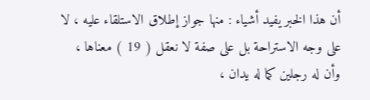أن هذا الخبر يفيد أشياء : منها جواز إطلاق الاستلقاء عليه ، لا على وجه الاستراحة بل على صفة لا نعقل ( 19 ) معناها ، وأن له رجلين كما له يدان ،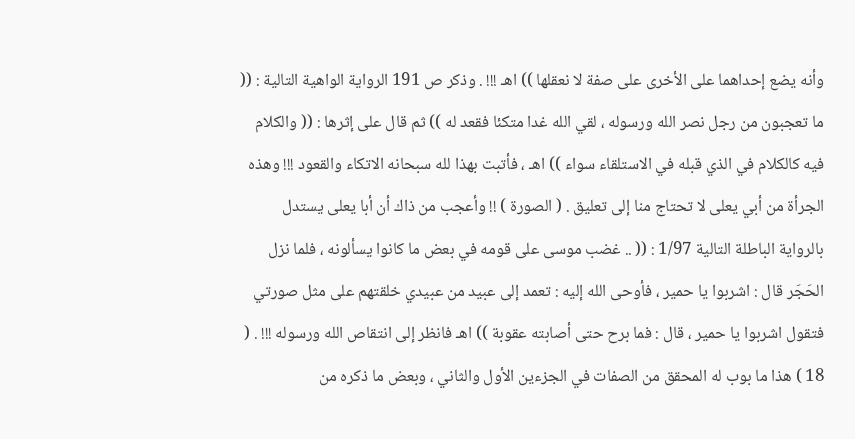وأنه يضع إحداهما على الأخرى على صفة لا نعقلها )) اهـ !!! . وذكر ص 191 الرواية الواهية التالية : (( ما تعجبون من رجل نصر الله ورسوله ، لقي الله غدا متكئا فقعد له )) ثم قال على إثرها : (( والكلام فيه كالكلام في الذي قبله في الاستلقاء سواء )) اهـ ، فأتبت بهذا لله سبحانه الاتكاء والقعود !!! وهذه الجرأة من أبي يعلى لا تحتاج منا إلى تعليق . ( الصورة ) !! وأعجب من ذاك أن أبا يعلى يستدل بالرواية الباطلة التالية 1/97 : (( .. غضب موسى على قومه في بعض ما كانوا يسألونه ، فلما نزل الحَجَر قال : اشربوا يا حمير ، فأوحى الله إليه : تعمد إلى عبيد من عبيدي خلقتهم على مثل صورتي فتقول اشربوا يا حمير ، قال : فما برح حتى أصابته عقوبة )) اهـ فانظر إلى انتقاص الله ورسوله !!! . ( 18 ) هذا ما بوب له المحقق من الصفات في الجزءين الأول والثاني ، وبعض ما ذكره من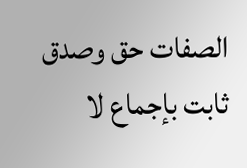الصفات حق وصدق ثابت بإجماع لا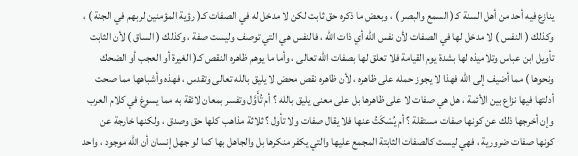ينازع فيه أحد من أهل السنة كـ( السمع والبصر ) ، وبعض ما ذكره حق ثابت لكن لا مدخل له في الصفات كـ( رؤية المؤمنين لربهم في الجنة ) ، وكذلك ( النفس ) لا مدخل لها في الصفات لأن نفس الله أي ذات الله ، فالنفس هي التي توصف وليست صفة ، وكذلك ( الساق ) لأن الثابت تأويل ابن عباس وتلاميذه لها بشدة يوم القيامة فلا تعلق لها بصفات الله تعالى ، وأما ما يوهم ظاهره النقص كـ( الغيرة أو العجب أو الضحك ونحوها ) مما أضيف إلى الله فهذا لا يجوز حمله على ظاهره ، لأن ظاهره نقص محض لا يليق بالله تعالى وتقدس ، فهذه وأشباهها مما صحت أدلتها فيها نزاع بين الأئمة ، هل هي صفات لا على ظاهرها بل على معنى يليق بالله ؟ أم تُأَوَّل وتفسر بمعان لائقة به مما يسوغ في كلام العرب وإن أخرجها ذلك عن كونها صفات مستقلة ؟ أم يُسْكَتُ عنها فلا يقال صفات ولا تأول ؟ ثلاثة مذاهب كلها حق وصدق ، ولكنها خارجة عن كونها صفات ضرورية ، فهي ليست كالصفات الثابتة المجمع عليها والتي يكفر منكرها بل والجاهل بها كما لو جهل إنسان أن الله موجود ، واحد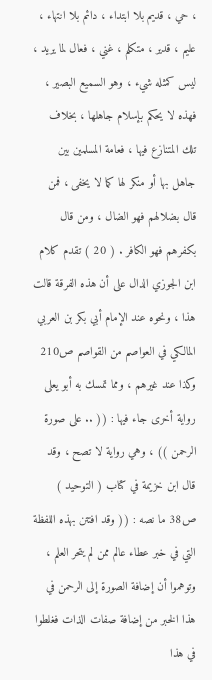، حي ، قديم بلا ابتداء ، دائم بلا انتهاء ، عليم ، قدير ، متكلم ، غني ، فعال لما يريد ، ليس كمثله شيء ، وهو السميع البصير ، فهذه لا يحكم بإسلام جاهلها ، بخلاف تلك المتنازع فيها ، فعامة المسلمين بين جاهل بها أو منكر لها كما لا يخفى ، فمن قال بضلالهم فهو الضال ، ومن قال بكفرهم فهو الكافر . ( 20 ) تقدم كلام ابن الجوزي الدال على أن هذه الفرقة قالت هذا ، ونحوه عند الإمام أبي بكر بن العربي المالكي في العواصم من القواصم ص210 وكذا عند غيرهم ، ومما تمسك به أبو يعلى رواية أخرى جاء فيها : (( .. على صورة الرحمن )) ، وهي رواية لا تصح ، وقد قال ابن خزيمة في كتاب ( التوحيد ) ص38 ما نصه : (( وقد افتتن بهذه اللفظة التي في خبر عطاء عالم ممن لم يتحر العلم ، وتوهموا أن إضافة الصورة إلى الرحمن في هذا الخبر من إضافة صفات الذات فغلطوا في هذا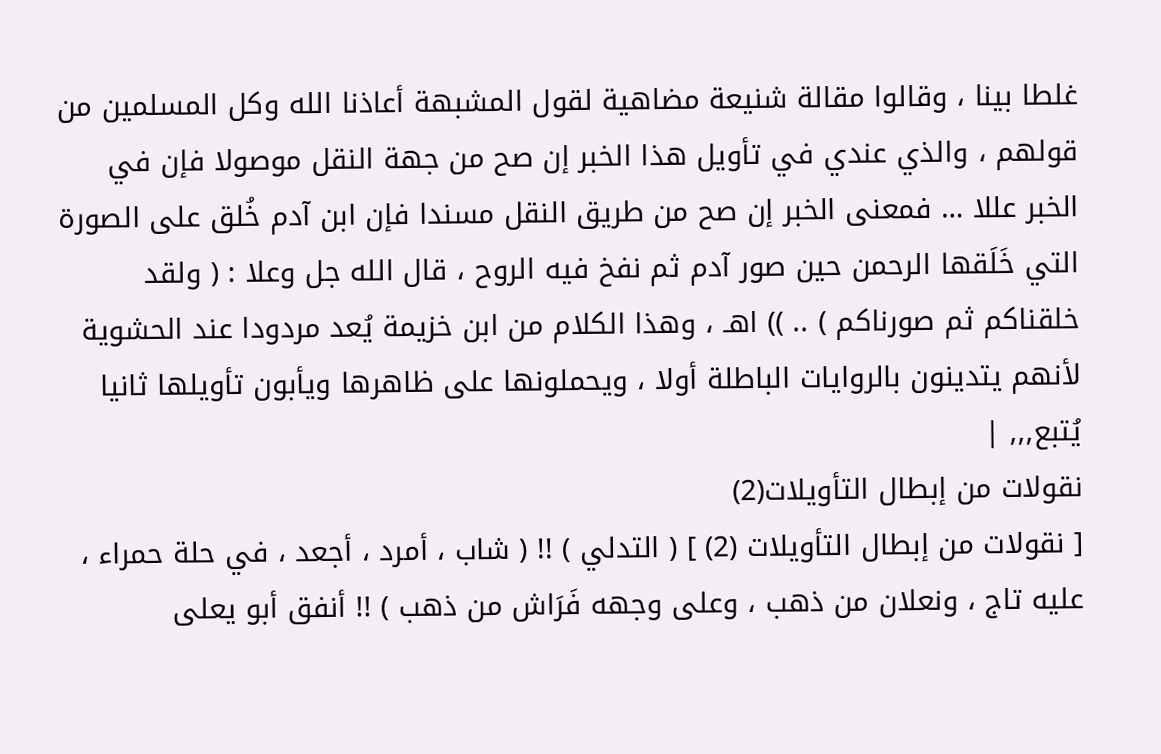غلطا بينا ، وقالوا مقالة شنيعة مضاهية لقول المشبهة أعاذنا الله وكل المسلمين من قولهم ، والذي عندي في تأويل هذا الخبر إن صح من جهة النقل موصولا فإن في الخبر عللا … فمعنى الخبر إن صح من طريق النقل مسندا فإن ابن آدم خُلق على الصورة التي خَلَقها الرحمن حين صور آدم ثم نفخ فيه الروح ، قال الله جل وعلا : ( ولقد خلقناكم ثم صورناكم ) .. )) اهـ ، وهذا الكلام من ابن خزيمة يُعد مردودا عند الحشوية لأنهم يتدينون بالروايات الباطلة أولا ، ويحملونها على ظاهرها ويأبون تأويلها ثانيا يُتبع,,, |
نقولات من إبطال التأويلات(2)
[ نقولات من إبطال التأويلات (2) ] ( التدلي ) !! ( شاب ، أمرد ، أجعد ، في حلة حمراء ، عليه تاج ، ونعلان من ذهب ، وعلى وجهه فَرَاش من ذهب ) !! أنفق أبو يعلى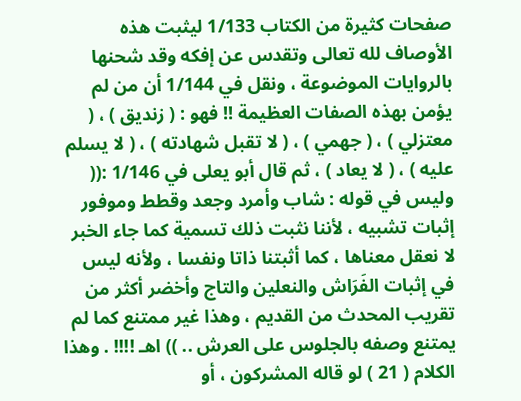صفحات كثيرة من الكتاب 1/133 ليثبت هذه الأوصاف لله تعالى وتقدس عن إفكه وقد شحنها بالروايات الموضوعة ، ونقل في 1/144 أن من لم يؤمن بهذه الصفات العظيمة !! فهو : ( زنديق ) ، ( معتزلي ) ، ( جهمي ) ، ( لا تقبل شهادته ) ، ( لا يسلم عليه ) ، ( لا يعاد ) ، ثم قال أبو يعلى في 1/146 :(( وليس في قوله : شاب وأمرد وجعد وقطط وموفور إثبات تشبيه ، لأننا نثبت ذلك تسمية كما جاء الخبر لا نعقل معناها ، كما أثبتنا ذاتا ونفسا ، ولأنه ليس في إثبات الفَرَاش والنعلين والتاج وأخضر أكثر من تقريب المحدث من القديم ، وهذا غير ممتنع كما لم يمتنع وصفه بالجلوس على العرش .. )) اهـ !!!! . وهذا الكلام ( 21 ) لو قاله المشركون ، أو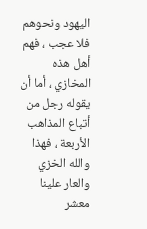اليهود ونحوهم فلا عجب ، فهم أهل هذه المخازي ، أما أن يقوله رجل من أتباع المذاهب الأربعة ، فهذا والله الخزي والعار علينا معشر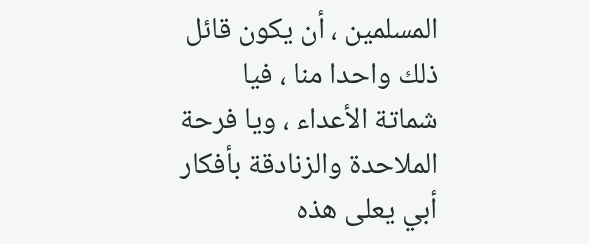المسلمين ، أن يكون قائل ذلك واحدا منا ، فيا شماتة الأعداء ، ويا فرحة الملاحدة والزنادقة بأفكار أبي يعلى هذه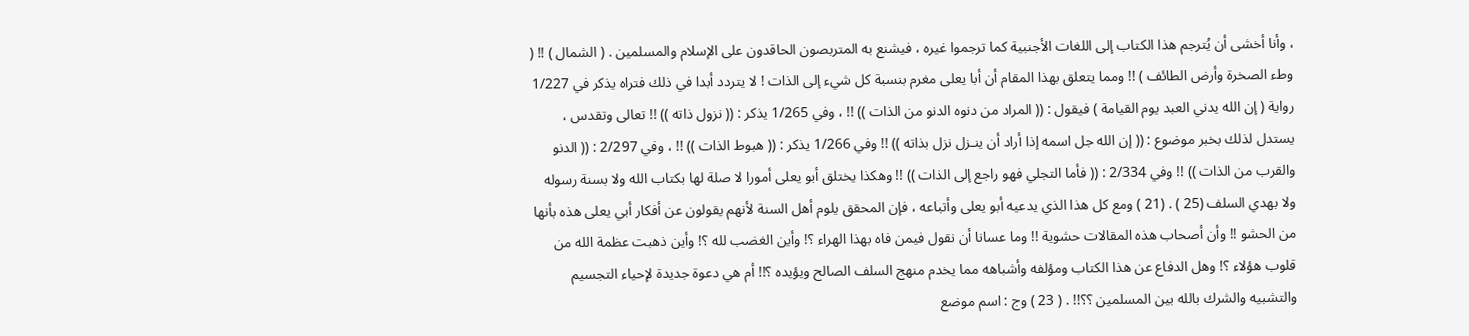، وأنا أخشى أن يُترجم هذا الكتاب إلى اللغات الأجنبية كما ترجموا غيره ، فيشنع به المتربصون الحاقدون على الإسلام والمسلمين . ( الشمال ) !! ( وطء الصخرة وأرض الطائف ) !! ومما يتعلق بهذا المقام أن أبا يعلى مغرم بنسبة كل شيء إلى الذات ! لا يتردد أبدا في ذلك فتراه يذكر في 1/227 رواية ( إن الله يدني العبد يوم القيامة ) فيقول : (( المراد من دنوه الدنو من الذات )) !! ، وفي 1/265 يذكر : (( نزول ذاته )) !! تعالى وتقدس ، يستدل لذلك بخبر موضوع : (( إن الله جل اسمه إذا أراد أن ينـزل نزل بذاته )) !! وفي 1/266 يذكر : (( هبوط الذات )) !! ، وفي 2/297 : (( الدنو والقرب من الذات )) !! وفي 2/334 : (( فأما التجلي فهو راجع إلى الذات )) !! وهكذا يختلق أبو يعلى أمورا لا صلة لها بكتاب الله ولا بسنة رسوله ولا بهدي السلف (25 ) . (21 ) ومع كل هذا الذي يدعيه أبو يعلى وأتباعه ، فإن المحقق يلوم أهل السنة لأنهم يقولون عن أفكار أبي يعلى هذه بأنها من الحشو !! وأن أصحاب هذه المقالات حشوية !! وما عسانا أن نقول فيمن فاه بهذا الهراء ؟! وأين الغضب لله ؟! وأين ذهبت عظمة الله من قلوب هؤلاء ؟! وهل الدفاع عن هذا الكتاب ومؤلفه وأشباهه مما يخدم منهج السلف الصالح ويؤيده ؟!! أم هي دعوة جديدة لإحياء التجسيم والتشبيه والشرك بالله بين المسلمين ؟؟!! . ( 23 ) وج : اسم موضع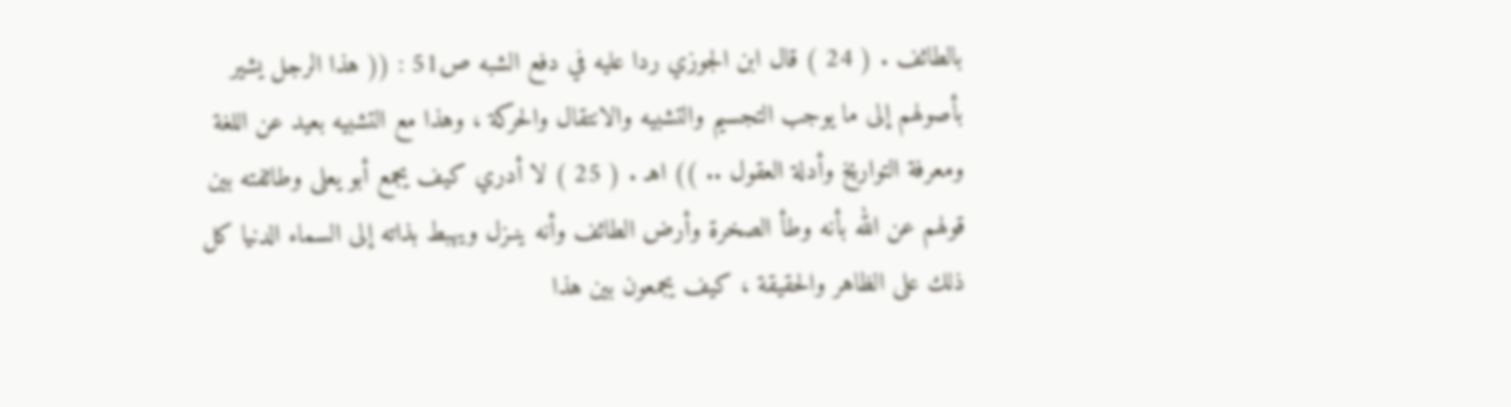بالطائف . ( 24 ) قال ابن الجوزي ردا عليه في دفع الشبه ص51 : (( هذا الرجل يشير بأصولهم إلى ما يوجب التجسيم والتشبيه والانتقال والحركة ، وهذا مع التشبيه بعيد عن اللغة ومعرفة التواريخ وأدلة العقول .. )) اهـ . ( 25 ) لا أدري كيف يجمع أبو يعلى وطائفته بين قولهم عن الله بأنه وطأ الصخرة وأرض الطائف وأنه ينـزل ويهبط بذاته إلى السماء الدنيا كل ذلك على الظاهر والحقيقة ، كيف يجمعون بين هذا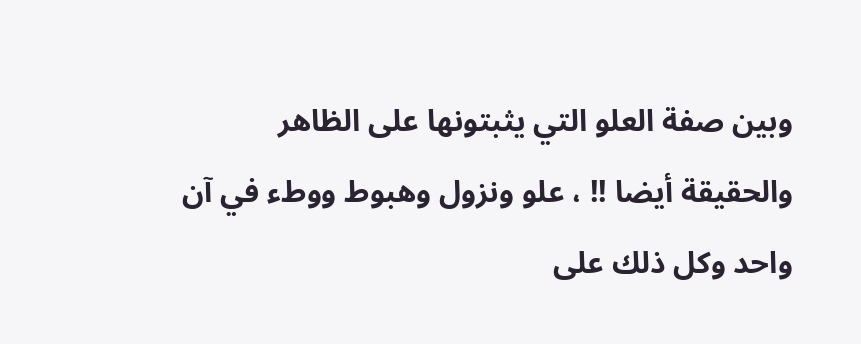وبين صفة العلو التي يثبتونها على الظاهر والحقيقة أيضا !! ، علو ونزول وهبوط ووطء في آن واحد وكل ذلك على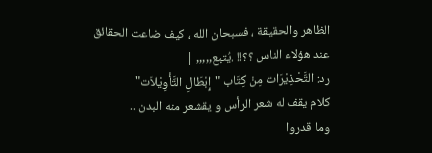الظاهر والحقيقة ، فسبحان الله ، كيف ضاعت الحقائق عند هؤلاء الناس ؟؟!! .يُتبع,,,,, |
رد: التَّحْذِيْرَات مِنْ كِتَاب "إِبْطَالِ التَّأْوِيْلاَت"
كلام يقف له شعر الرأس و يقشعر منه البدن ..
وما قدروا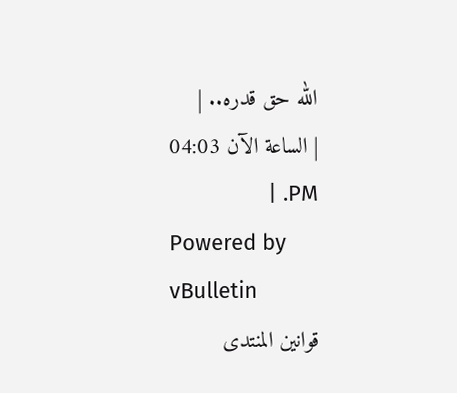الله حق قدره.. |
| الساعة الآن 04:03 PM. |
Powered by vBulletin
قوانين المنتدى